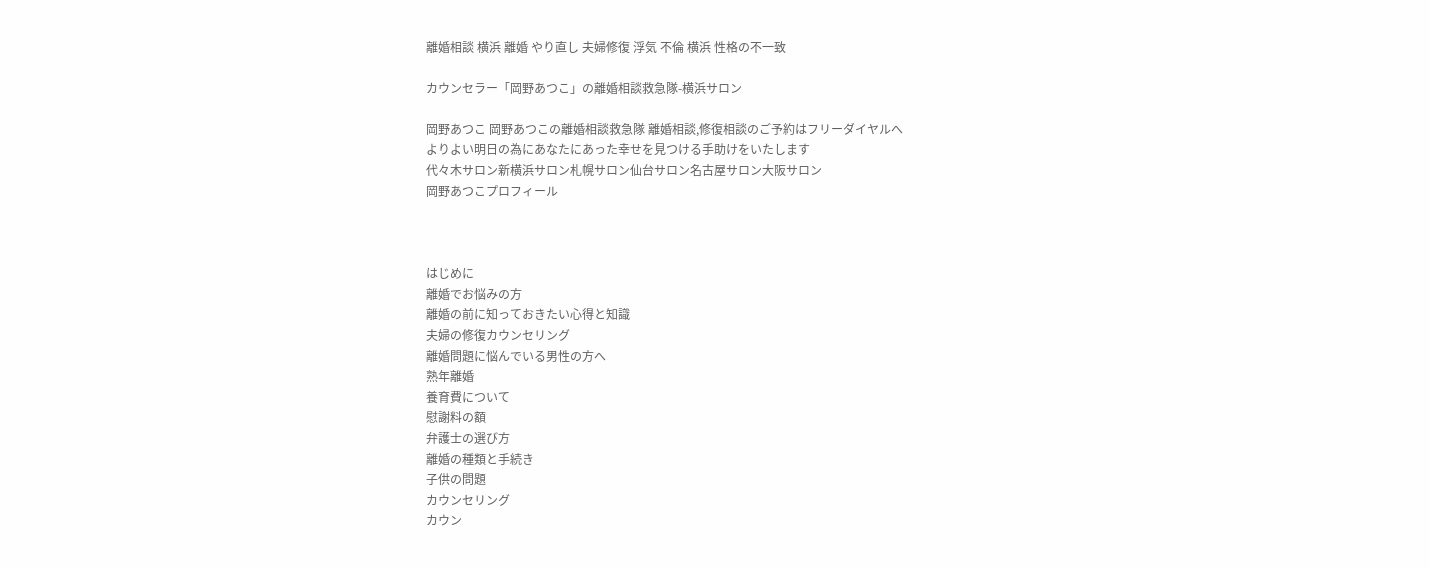離婚相談 横浜 離婚 やり直し 夫婦修復 浮気 不倫 横浜 性格の不一致

カウンセラー「岡野あつこ」の離婚相談救急隊-横浜サロン

岡野あつこ 岡野あつこの離婚相談救急隊 離婚相談,修復相談のご予約はフリーダイヤルへ
よりよい明日の為にあなたにあった幸せを見つける手助けをいたします
代々木サロン新横浜サロン札幌サロン仙台サロン名古屋サロン大阪サロン
岡野あつこプロフィール



はじめに
離婚でお悩みの方
離婚の前に知っておきたい心得と知識
夫婦の修復カウンセリング
離婚問題に悩んでいる男性の方へ
熟年離婚
養育費について
慰謝料の額
弁護士の選び方
離婚の種類と手続き
子供の問題
カウンセリング
カウン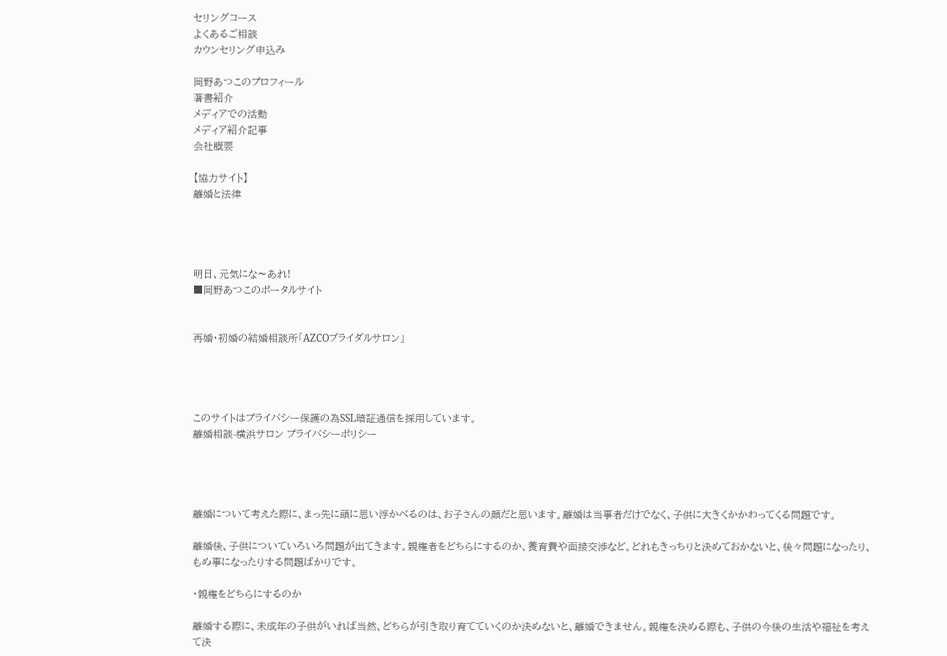セリングコース
よくあるご相談
カウンセリング申込み

岡野あつこのプロフィール
著書紹介
メディアでの活動
メディア紹介記事
会社概要

【協力サイト】
離婚と法律




明日、元気にな〜あれ!
■岡野あつこのポータルサイト


再婚・初婚の結婚相談所「AZCOブライダルサロン」




このサイトはプライバシー保護の為SSL暗証通信を採用しています。
離婚相談-横浜サロン プライバシーポリシー




離婚について考えた際に、まっ先に頭に思い浮かべるのは、お子さんの顔だと思います。離婚は当事者だけでなく、子供に大きくかかわってくる問題です。

離婚後、子供についていろいろ問題が出てきます。親権者をどちらにするのか、養育費や面接交渉など。どれもきっちりと決めておかないと、後々問題になったり、もめ事になったりする問題ばかりです。

・親権をどちらにするのか

離婚する際に、未成年の子供がいれば当然、どちらが引き取り育てていくのか決めないと、離婚できません。親権を決める際も、子供の今後の生活や福祉を考えて決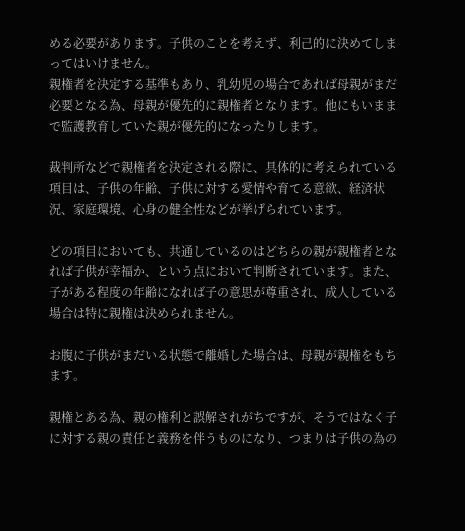める必要があります。子供のことを考えず、利己的に決めてしまってはいけません。
親権者を決定する基準もあり、乳幼児の場合であれば母親がまだ必要となる為、母親が優先的に親権者となります。他にもいままで監護教育していた親が優先的になったりします。

裁判所などで親権者を決定される際に、具体的に考えられている項目は、子供の年齢、子供に対する愛情や育てる意欲、経済状況、家庭環境、心身の健全性などが挙げられています。

どの項目においても、共通しているのはどちらの親が親権者となれば子供が幸福か、という点において判断されています。また、子がある程度の年齢になれば子の意思が尊重され、成人している場合は特に親権は決められません。

お腹に子供がまだいる状態で離婚した場合は、母親が親権をもちます。

親権とある為、親の権利と誤解されがちですが、そうではなく子に対する親の責任と義務を伴うものになり、つまりは子供の為の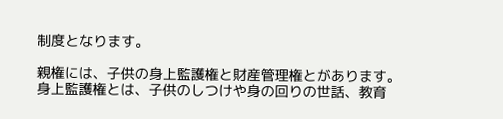制度となります。

親権には、子供の身上監護権と財産管理権とがあります。
身上監護権とは、子供のしつけや身の回りの世話、教育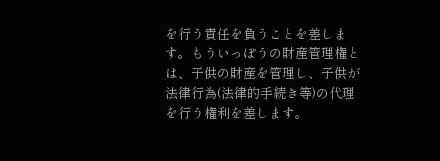を行う責任を負うことを差します。もういっぽうの財産管理権とは、子供の財産を管理し、子供が法律行為(法律的手続き等)の代理を行う権利を差します。